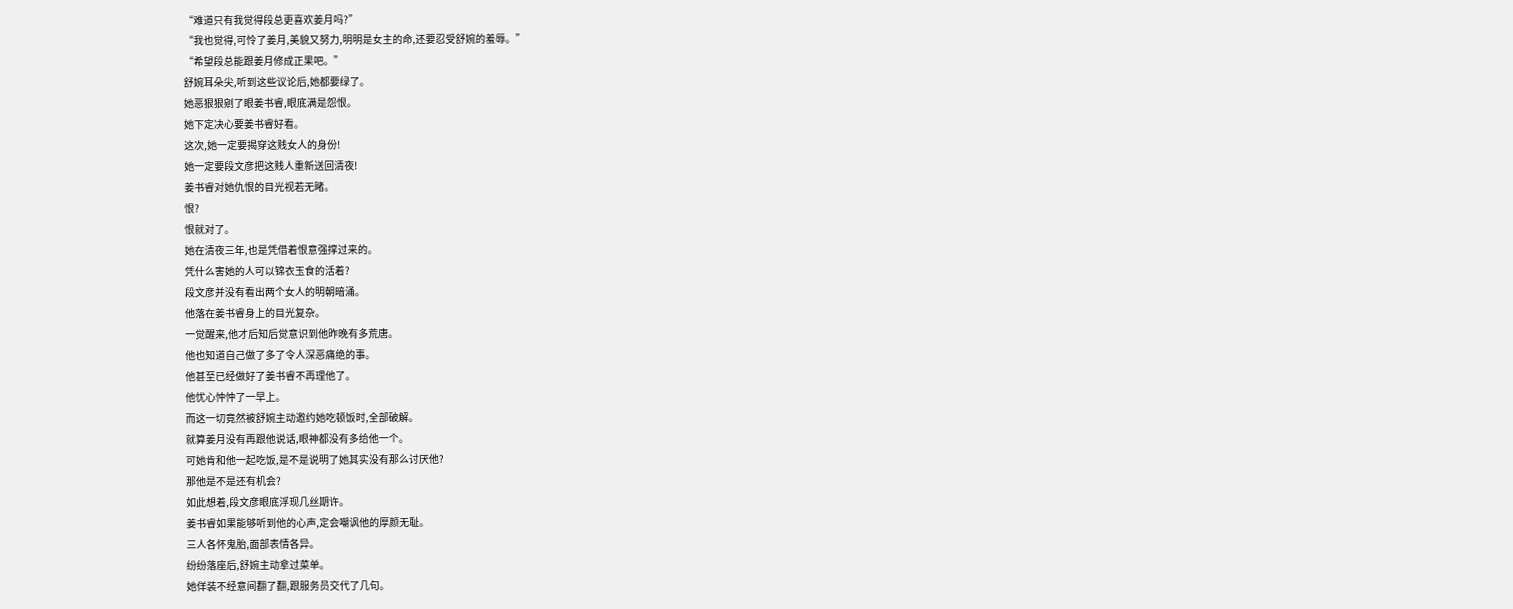“难道只有我觉得段总更喜欢姜月吗?”
“我也觉得,可怜了姜月,美貌又努力,明明是女主的命,还要忍受舒婉的羞辱。”
“希望段总能跟姜月修成正果吧。”
舒婉耳朵尖,听到这些议论后,她都要绿了。
她恶狠狠剜了眼姜书睿,眼底满是怨恨。
她下定决心要姜书睿好看。
这次,她一定要揭穿这贱女人的身份!
她一定要段文彦把这贱人重新送回清夜!
姜书睿对她仇恨的目光视若无睹。
恨?
恨就对了。
她在清夜三年,也是凭借着恨意强撑过来的。
凭什么害她的人可以锦衣玉食的活着?
段文彦并没有看出两个女人的明朝暗涌。
他落在姜书睿身上的目光复杂。
一觉醒来,他才后知后觉意识到他昨晚有多荒唐。
他也知道自己做了多了令人深恶痛绝的事。
他甚至已经做好了姜书睿不再理他了。
他忧心忡忡了一早上。
而这一切竟然被舒婉主动邀约她吃顿饭时,全部破解。
就算姜月没有再跟他说话,眼神都没有多给他一个。
可她肯和他一起吃饭,是不是说明了她其实没有那么讨厌他?
那他是不是还有机会?
如此想着,段文彦眼底浮现几丝期许。
姜书睿如果能够听到他的心声,定会嘲讽他的厚颜无耻。
三人各怀鬼胎,面部表情各异。
纷纷落座后,舒婉主动拿过菜单。
她佯装不经意间翻了翻,跟服务员交代了几句。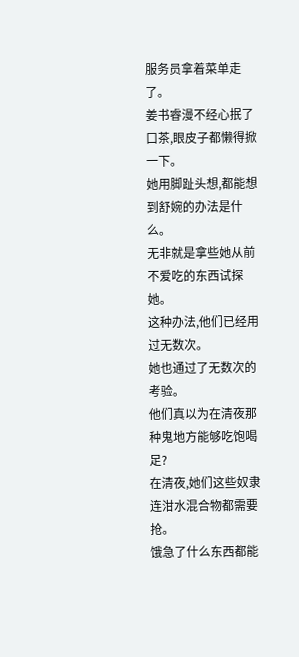服务员拿着菜单走了。
姜书睿漫不经心抿了口茶,眼皮子都懒得掀一下。
她用脚趾头想,都能想到舒婉的办法是什么。
无非就是拿些她从前不爱吃的东西试探她。
这种办法,他们已经用过无数次。
她也通过了无数次的考验。
他们真以为在清夜那种鬼地方能够吃饱喝足?
在清夜,她们这些奴隶连泔水混合物都需要抢。
饿急了什么东西都能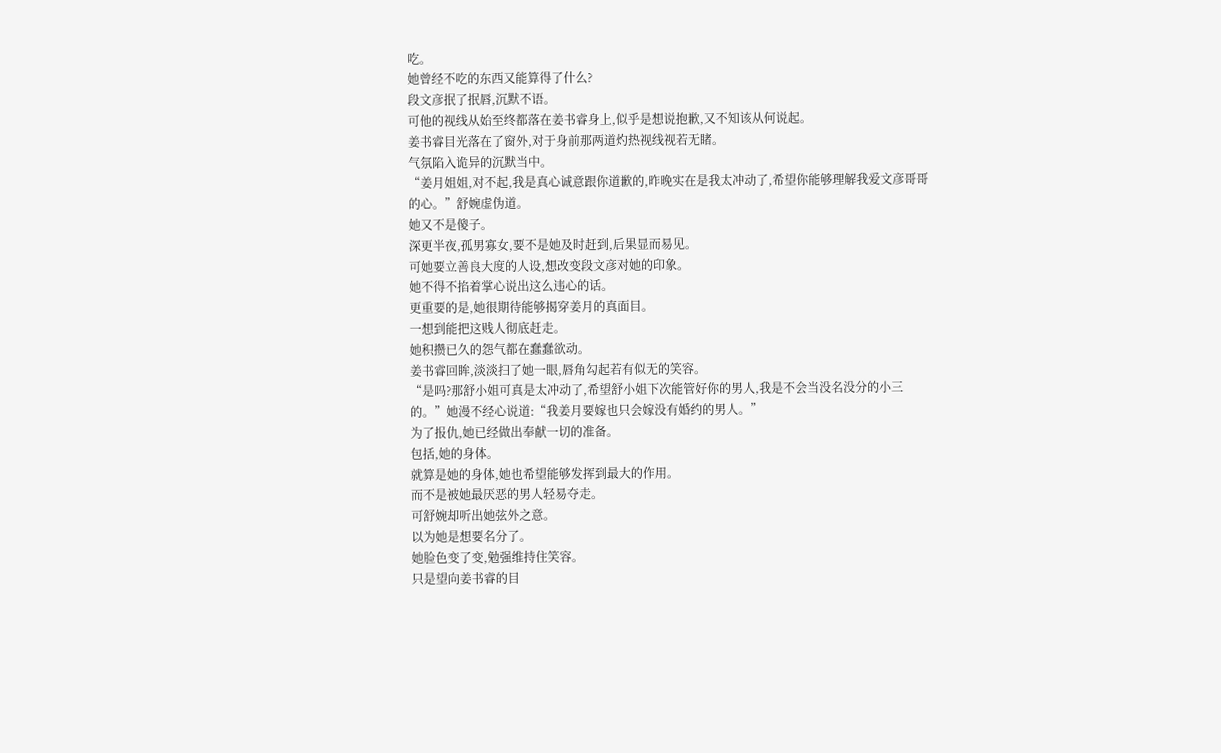吃。
她曾经不吃的东西又能算得了什么?
段文彦抿了抿唇,沉默不语。
可他的视线从始至终都落在姜书睿身上,似乎是想说抱歉,又不知该从何说起。
姜书睿目光落在了窗外,对于身前那两道灼热视线视若无睹。
气氛陷入诡异的沉默当中。
“姜月姐姐,对不起,我是真心诚意跟你道歉的,昨晚实在是我太冲动了,希望你能够理解我爱文彦哥哥的心。”舒婉虚伪道。
她又不是傻子。
深更半夜,孤男寡女,要不是她及时赶到,后果显而易见。
可她要立善良大度的人设,想改变段文彦对她的印象。
她不得不掐着掌心说出这么违心的话。
更重要的是,她很期待能够揭穿姜月的真面目。
一想到能把这贱人彻底赶走。
她积攒已久的怨气都在蠢蠢欲动。
姜书睿回眸,淡淡扫了她一眼,唇角勾起若有似无的笑容。
“是吗?那舒小姐可真是太冲动了,希望舒小姐下次能管好你的男人,我是不会当没名没分的小三的。”她漫不经心说道:“我姜月要嫁也只会嫁没有婚约的男人。”
为了报仇,她已经做出奉献一切的准备。
包括,她的身体。
就算是她的身体,她也希望能够发挥到最大的作用。
而不是被她最厌恶的男人轻易夺走。
可舒婉却听出她弦外之意。
以为她是想要名分了。
她脸色变了变,勉强维持住笑容。
只是望向姜书睿的目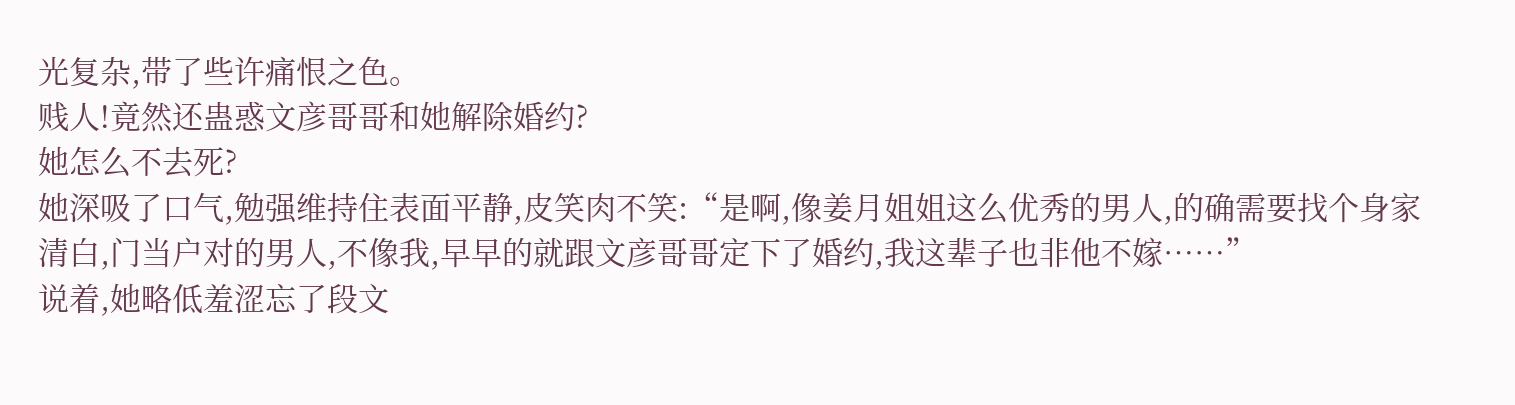光复杂,带了些许痛恨之色。
贱人!竟然还蛊惑文彦哥哥和她解除婚约?
她怎么不去死?
她深吸了口气,勉强维持住表面平静,皮笑肉不笑:“是啊,像姜月姐姐这么优秀的男人,的确需要找个身家清白,门当户对的男人,不像我,早早的就跟文彦哥哥定下了婚约,我这辈子也非他不嫁……”
说着,她略低羞涩忘了段文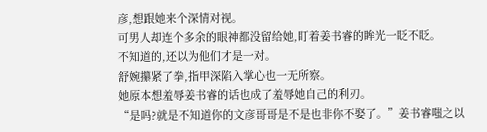彦,想跟她来个深情对视。
可男人却连个多余的眼神都没留给她,盯着姜书睿的眸光一眨不眨。
不知道的,还以为他们才是一对。
舒婉攥紧了拳,指甲深陷入掌心也一无所察。
她原本想羞辱姜书睿的话也成了羞辱她自己的利刃。
“是吗?就是不知道你的文彦哥哥是不是也非你不娶了。”姜书睿嗤之以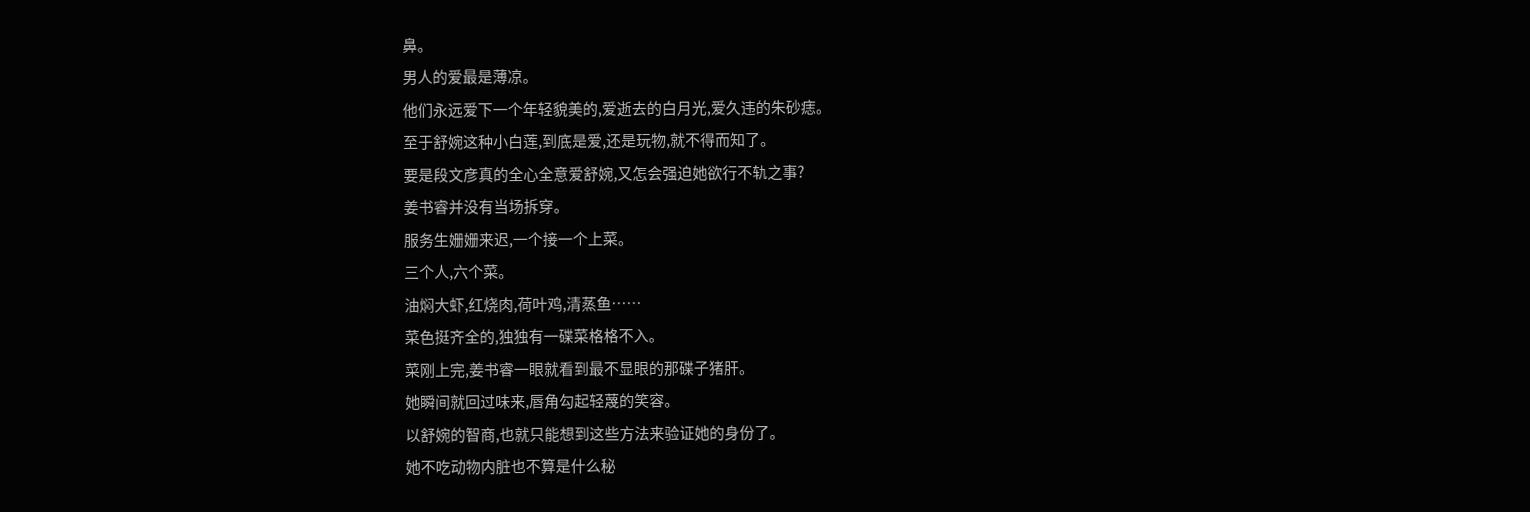鼻。
男人的爱最是薄凉。
他们永远爱下一个年轻貌美的,爱逝去的白月光,爱久违的朱砂痣。
至于舒婉这种小白莲,到底是爱,还是玩物,就不得而知了。
要是段文彦真的全心全意爱舒婉,又怎会强迫她欲行不轨之事?
姜书睿并没有当场拆穿。
服务生姗姗来迟,一个接一个上菜。
三个人,六个菜。
油焖大虾,红烧肉,荷叶鸡,清蒸鱼……
菜色挺齐全的,独独有一碟菜格格不入。
菜刚上完,姜书睿一眼就看到最不显眼的那碟子猪肝。
她瞬间就回过味来,唇角勾起轻蔑的笑容。
以舒婉的智商,也就只能想到这些方法来验证她的身份了。
她不吃动物内脏也不算是什么秘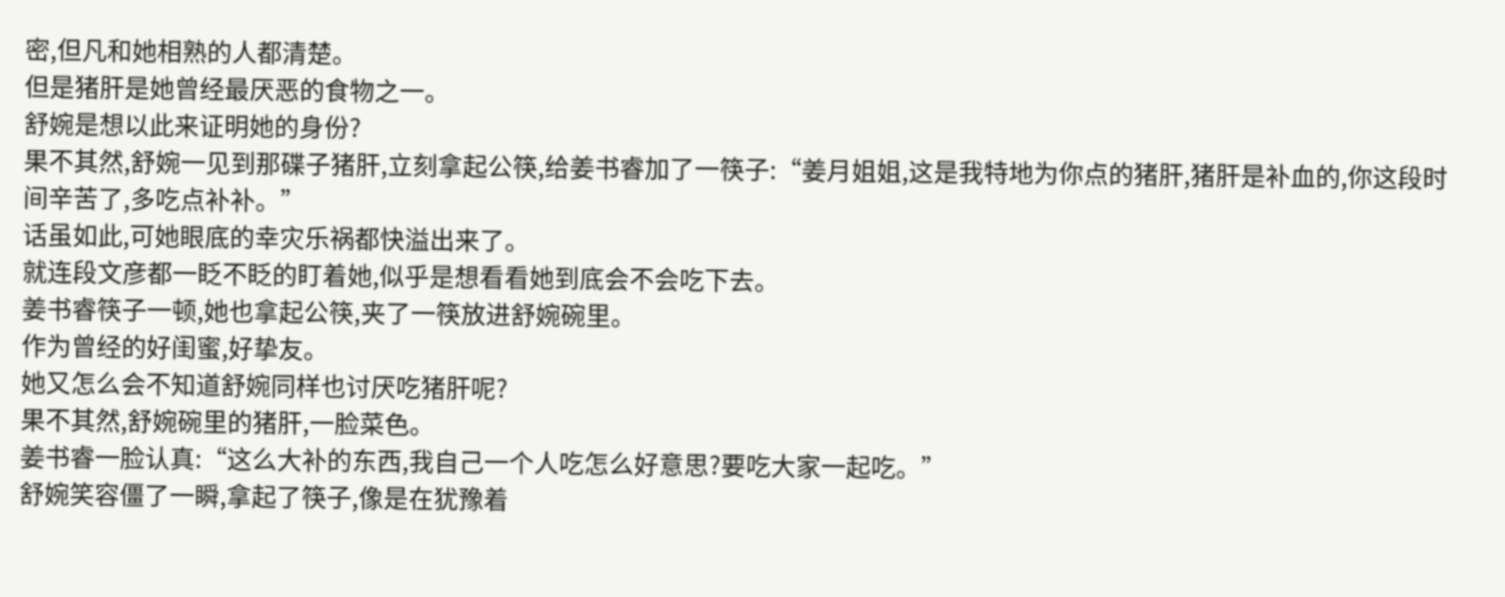密,但凡和她相熟的人都清楚。
但是猪肝是她曾经最厌恶的食物之一。
舒婉是想以此来证明她的身份?
果不其然,舒婉一见到那碟子猪肝,立刻拿起公筷,给姜书睿加了一筷子:“姜月姐姐,这是我特地为你点的猪肝,猪肝是补血的,你这段时间辛苦了,多吃点补补。”
话虽如此,可她眼底的幸灾乐祸都快溢出来了。
就连段文彦都一眨不眨的盯着她,似乎是想看看她到底会不会吃下去。
姜书睿筷子一顿,她也拿起公筷,夹了一筷放进舒婉碗里。
作为曾经的好闺蜜,好挚友。
她又怎么会不知道舒婉同样也讨厌吃猪肝呢?
果不其然,舒婉碗里的猪肝,一脸菜色。
姜书睿一脸认真:“这么大补的东西,我自己一个人吃怎么好意思?要吃大家一起吃。”
舒婉笑容僵了一瞬,拿起了筷子,像是在犹豫着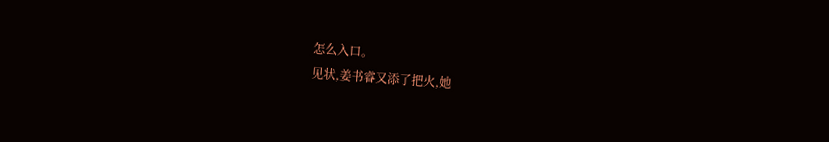怎么入口。
见状,姜书睿又添了把火,她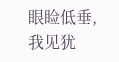眼睑低垂,我见犹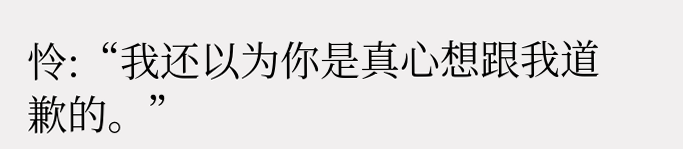怜:“我还以为你是真心想跟我道歉的。”